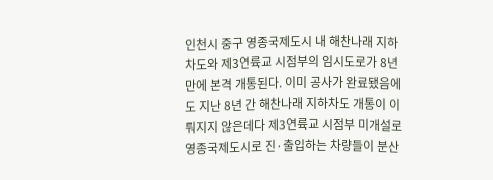인천시 중구 영종국제도시 내 해찬나래 지하차도와 제3연륙교 시점부의 임시도로가 8년 만에 본격 개통된다. 이미 공사가 완료됐음에도 지난 8년 간 해찬나래 지하차도 개통이 이뤄지지 않은데다 제3연륙교 시점부 미개설로 영종국제도시로 진·출입하는 차량들이 분산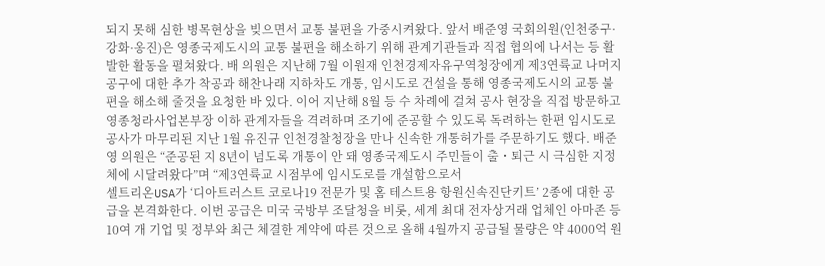되지 못해 심한 병목현상을 빚으면서 교통 불편을 가중시켜왔다. 앞서 배준영 국회의원(인천중구·강화·옹진)은 영종국제도시의 교통 불편을 해소하기 위해 관계기관들과 직접 협의에 나서는 등 활발한 활동을 펼쳐왔다. 배 의원은 지난해 7월 이원재 인천경제자유구역청장에게 제3연륙교 나머지 공구에 대한 추가 착공과 해찬나래 지하차도 개통, 임시도로 건설을 통해 영종국제도시의 교통 불편을 해소해 줄것을 요청한 바 있다. 이어 지난해 8월 등 수 차례에 걸쳐 공사 현장을 직접 방문하고 영종청라사업본부장 이하 관계자들을 격려하며 조기에 준공할 수 있도록 독려하는 한편 임시도로 공사가 마무리된 지난 1월 유진규 인천경찰청장을 만나 신속한 개통허가를 주문하기도 했다. 배준영 의원은 “준공된 지 8년이 넘도록 개통이 안 돼 영종국제도시 주민들이 출・퇴근 시 극심한 지정체에 시달려왔다”며 “제3연륙교 시점부에 임시도로를 개설함으로서
셀트리온USA가 ‘디아트러스트 코로나19 전문가 및 홈 테스트용 항원신속진단키트’ 2종에 대한 공급을 본격화한다. 이번 공급은 미국 국방부 조달청을 비롯, 세계 최대 전자상거래 업체인 아마존 등 10여 개 기업 및 정부와 최근 체결한 계약에 따른 것으로 올해 4월까지 공급될 물량은 약 4000억 원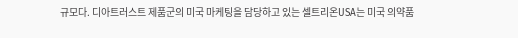규모다. 디아트러스트 제품군의 미국 마케팅을 담당하고 있는 셀트리온USA는 미국 의약품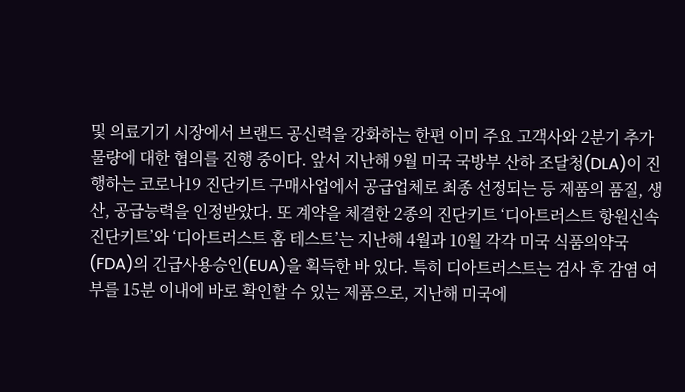및 의료기기 시장에서 브랜드 공신력을 강화하는 한편 이미 주요 고객사와 2분기 추가 물량에 대한 협의를 진행 중이다. 앞서 지난해 9월 미국 국방부 산하 조달청(DLA)이 진행하는 코로나19 진단키트 구매사업에서 공급업체로 최종 선정되는 등 제품의 품질, 생산, 공급능력을 인정받았다. 또 계약을 체결한 2종의 진단키트 ‘디아트러스트 항원신속진단키트’와 ‘디아트러스트 홈 테스트’는 지난해 4월과 10월 각각 미국 식품의약국(FDA)의 긴급사용승인(EUA)을 획득한 바 있다. 특히 디아트러스트는 검사 후 감염 여부를 15분 이내에 바로 확인할 수 있는 제품으로, 지난해 미국에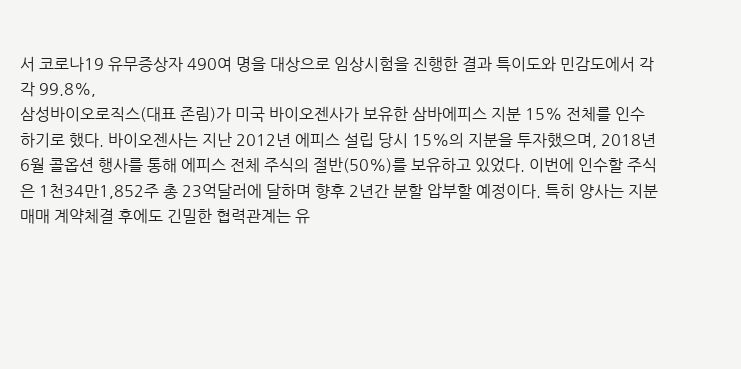서 코로나19 유무증상자 490여 명을 대상으로 임상시험을 진행한 결과 특이도와 민감도에서 각각 99.8%,
삼성바이오로직스(대표 존림)가 미국 바이오젠사가 보유한 삼바에피스 지분 15% 전체를 인수하기로 했다. 바이오젠사는 지난 2012년 에피스 설립 당시 15%의 지분을 투자했으며, 2018년 6월 콜옵션 행사를 통해 에피스 전체 주식의 절반(50%)를 보유하고 있었다. 이번에 인수할 주식은 1천34만1,852주 총 23억달러에 달하며 향후 2년간 분할 압부할 예정이다. 특히 양사는 지분 매매 계약체결 후에도 긴밀한 협력관계는 유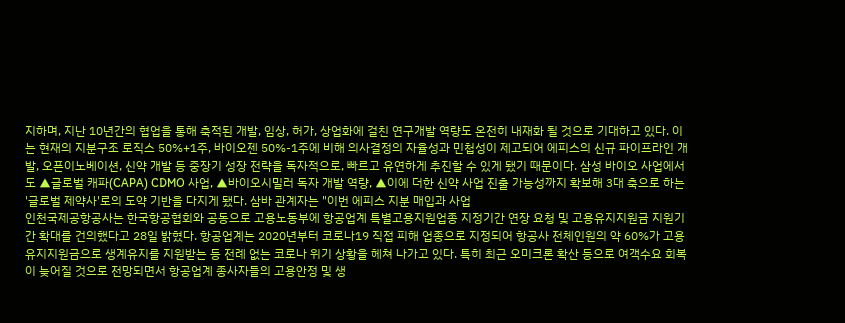지하며, 지난 10년간의 협업을 통해 축적된 개발, 임상, 허가, 상업화에 걸친 연구개발 역량도 온전히 내재화 될 것으로 기대하고 있다. 이는 현재의 지분구조 로직스 50%+1주, 바이오젠 50%-1주에 비해 의사결정의 자율성과 민첩성이 제고되어 에피스의 신규 파이프라인 개발, 오픈이노베이션, 신약 개발 등 중장기 성장 전략을 독자적으로, 빠르고 유연하게 추진할 수 있게 됐기 때문이다. 삼성 바이오 사업에서도 ▲글로벌 캐파(CAPA) CDMO 사업, ▲바이오시밀러 독자 개발 역량, ▲이에 더한 신약 사업 진출 가능성까지 확보해 3대 축으로 하는 '글로벌 제약사'로의 도약 기반을 다지게 됐다. 삼바 관계자는 "이번 에피스 지분 매입과 사업
인천국제공항공사는 한국항공협회와 공동으로 고용노동부에 항공업계 특별고용지원업종 지정기간 연장 요청 및 고용유지지원금 지원기간 확대를 건의했다고 28일 밝혔다. 항공업계는 2020년부터 코로나19 직접 피해 업종으로 지정되어 항공사 전체인원의 약 60%가 고용유지지원금으로 생계유지를 지원받는 등 전례 없는 코로나 위기 상황을 헤쳐 나가고 있다. 특히 최근 오미크론 확산 등으로 여객수요 회복이 늦어질 것으로 전망되면서 항공업계 종사자들의 고용안정 및 생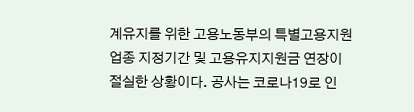계유지를 위한 고용노동부의 특별고용지원업종 지정기간 및 고용유지지원금 연장이 절실한 상황이다. 공사는 코로나19로 인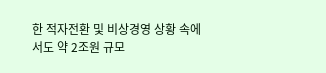한 적자전환 및 비상경영 상황 속에서도 약 2조원 규모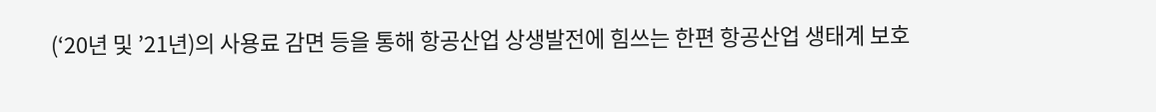(‘20년 및 ’21년)의 사용료 감면 등을 통해 항공산업 상생발전에 힘쓰는 한편 항공산업 생태계 보호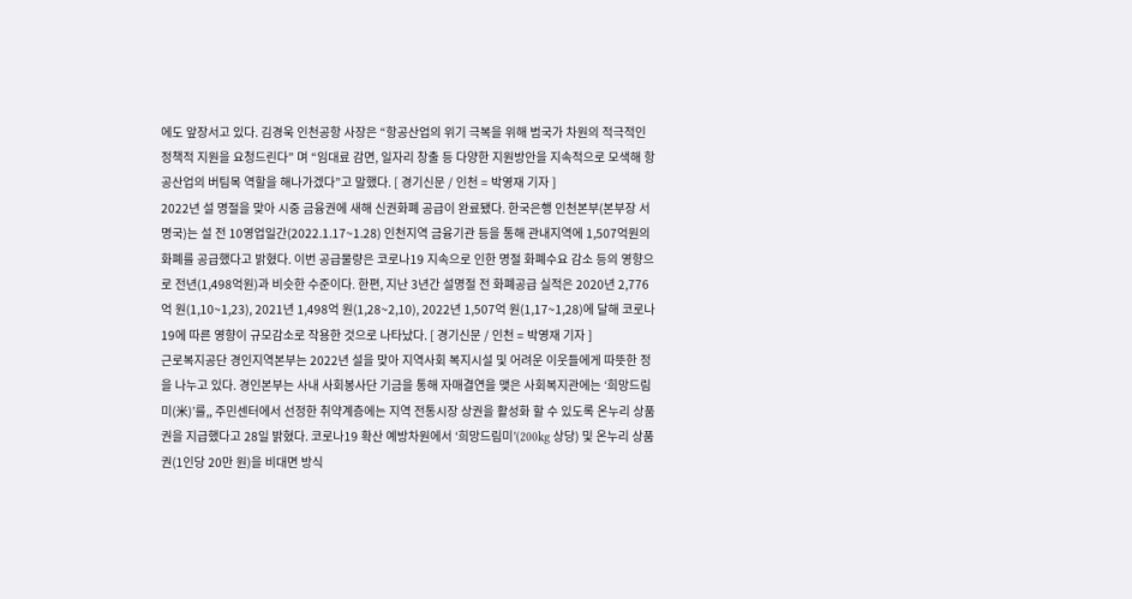에도 앞장서고 있다. 김경욱 인천공항 사장은 “항공산업의 위기 극복을 위해 범국가 차원의 적극적인 정책적 지원을 요청드린다” 며 “임대료 감면, 일자리 창출 등 다양한 지원방안을 지속적으로 모색해 항공산업의 버팀목 역할을 해나가겠다”고 말했다. [ 경기신문 / 인천 = 박영재 기자 ]
2022년 설 명절을 맞아 시중 금융권에 새해 신권화폐 공급이 완료됐다. 한국은행 인천본부(본부장 서명국)는 설 전 10영업일간(2022.1.17~1.28) 인천지역 금융기관 등을 통해 관내지역에 1,507억원의 화폐를 공급했다고 밝혔다. 이번 공급물량은 코로나19 지속으로 인한 명절 화폐수요 감소 등의 영향으로 전년(1,498억원)과 비슷한 수준이다. 한편, 지난 3년간 설명절 전 화폐공급 실적은 2020년 2,776억 원(1,10~1,23), 2021년 1,498억 원(1,28~2,10), 2022년 1,507억 원(1,17~1,28)에 달해 코로나19에 따른 영향이 규모감소로 작용한 것으로 나타났다. [ 경기신문 / 인천 = 박영재 기자 ]
근로복지공단 경인지역본부는 2022년 설을 맞아 지역사회 복지시설 및 어려운 이웃들에게 따뜻한 정을 나누고 있다. 경인본부는 사내 사회봉사단 기금을 통해 자매결연을 맺은 사회복지관에는 ‘희망드림미(米)’를,, 주민센터에서 선정한 취약계층에는 지역 전통시장 상권을 활성화 할 수 있도록 온누리 상품권을 지급했다고 28일 밝혔다. 코로나19 확산 예방차원에서 ‘희망드림미’(200kg 상당) 및 온누리 상품권(1인당 20만 원)을 비대면 방식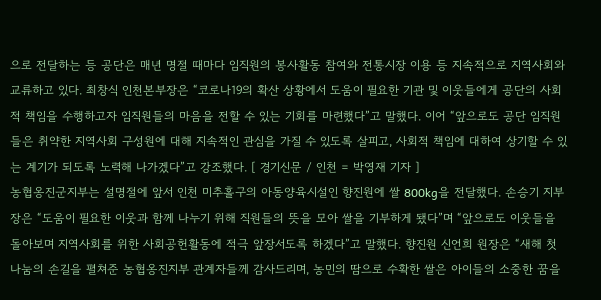으로 전달하는 등 공단은 매년 명절 때마다 임직원의 봉사활동 참여와 전통시장 이용 등 지속적으로 지역사회와 교류하고 있다. 최창식 인천본부장은 “코로나19의 확산 상황에서 도움이 필요한 기관 및 이웃들에게 공단의 사회적 책임을 수행하고자 임직원들의 마음을 전할 수 있는 기회를 마련했다”고 말했다. 이어 “앞으로도 공단 임직원들은 취약한 지역사회 구성원에 대해 지속적인 관심을 가질 수 있도록 살피고, 사회적 책임에 대하여 상기할 수 있는 계기가 되도록 노력해 나가겠다”고 강조했다. [ 경기신문 / 인천 = 박영재 기자 ]
농협옹진군지부는 설명절에 앞서 인천 미추홀구의 아동양육시설인 향진원에 쌀 800kg을 전달했다. 손승기 지부장은 “도움이 필요한 이웃과 함께 나누기 위해 직원들의 뜻을 모아 쌀을 기부하게 됐다”며 “앞으로도 이웃들을 돌아보며 지역사회를 위한 사회공헌활동에 적극 앞장서도록 하겠다”고 말했다. 향진원 신언희 원장은 “새해 첫 나눔의 손길을 펼쳐준 농협옹진지부 관계자들께 감사드리며, 농민의 땀으로 수확한 쌀은 아이들의 소중한 꿈을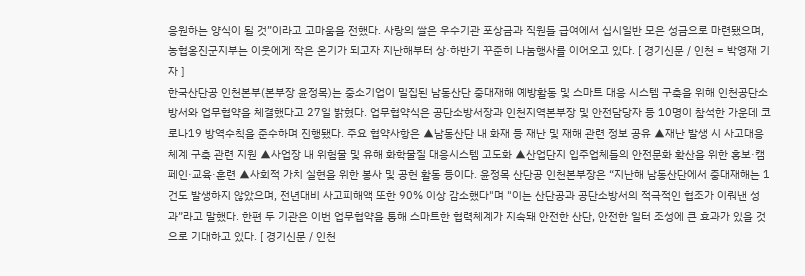응원하는 양식이 될 것”이라고 고마움을 전했다. 사랑의 쌀은 우수기관 포상금과 직원들 급여에서 십시일반 모은 성금으로 마련됐으며, 농협옹진군지부는 이웃에게 작은 온기가 되고자 지난해부터 상·하반기 꾸준히 나눔행사를 이어오고 있다. [ 경기신문 / 인천 = 박영재 기자 ]
한국산단공 인천본부(본부장 윤정목)는 중소기업이 밀집된 남동산단 중대재해 예방활동 및 스마트 대응 시스템 구축을 위해 인천공단소방서와 업무협약을 체결했다고 27일 밝혔다. 업무협약식은 공단소방서장과 인천지역본부장 및 안전담당자 등 10명이 참석한 가운데 코로나19 방역수칙을 준수하며 진행됐다. 주요 협약사항은 ▲남동산단 내 화재 등 재난 및 재해 관련 정보 공유 ▲재난 발생 시 사고대응 체계 구축 관련 지원 ▲사업장 내 위험물 및 유해 화학물질 대응시스템 고도화 ▲산업단지 입주업체들의 안전문화 확산을 위한 홍보·캠페인·교육·훈련 ▲사회적 가치 실현을 위한 봉사 및 공헌 활동 등이다. 윤정목 산단공 인천본부장은 “지난해 남동산단에서 중대재해는 1건도 발생하지 않았으며, 전년대비 사고피해액 또한 90% 이상 감소했다"며 "이는 산단공과 공단소방서의 적극적인 협조가 이뤄낸 성과”라고 말했다. 한편 두 기관은 이번 업무협약을 통해 스마트한 협력체계가 지속돼 안전한 산단, 안전한 일터 조성에 큰 효과가 있을 것으로 기대하고 있다. [ 경기신문 / 인천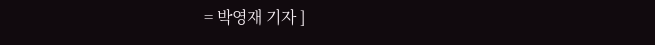= 박영재 기자 ]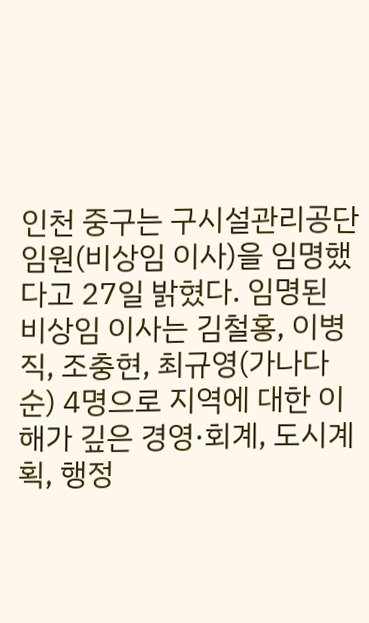인천 중구는 구시설관리공단 임원(비상임 이사)을 임명했다고 27일 밝혔다. 임명된 비상임 이사는 김철홍, 이병직, 조충현, 최규영(가나다 순) 4명으로 지역에 대한 이해가 깊은 경영·회계, 도시계획, 행정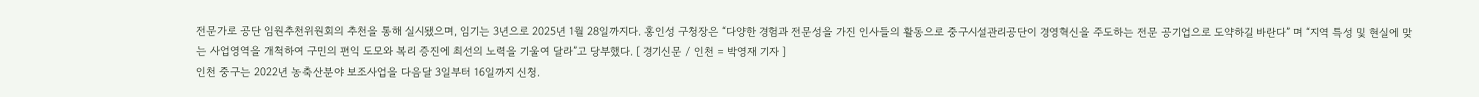전문가로 공단 임원추천위원회의 추천을 통해 실시됐으며, 임기는 3년으로 2025년 1월 28일까지다. 홍인성 구청장은 “다양한 경험과 전문성을 가진 인사들의 활동으로 중구시설관리공단이 경영혁신을 주도하는 전문 공기업으로 도약하길 바란다” 며 “지역 특성 및 현실에 맞는 사업영역을 개척하여 구민의 편익 도모와 복리 증진에 최선의 노력을 기울여 달라”고 당부했다. [ 경기신문 / 인천 = 박영재 기자 ]
인천 중구는 2022년 농축산분야 보조사업을 다음달 3일부터 16일까지 신청.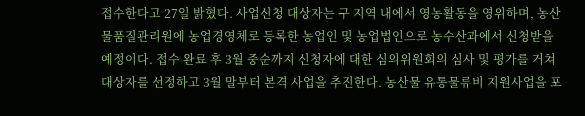접수한다고 27일 밝혔다. 사업신청 대상자는 구 지역 내에서 영농활동을 영위하며, 농산물품질관리원에 농업경영체로 등록한 농업인 및 농업법인으로 농수산과에서 신청받을 예정이다. 접수 완료 후 3월 중순까지 신청자에 대한 심의위원회의 심사 및 평가를 거쳐 대상자를 선정하고 3월 말부터 본격 사업을 추진한다. 농산물 유통물류비 지원사업을 포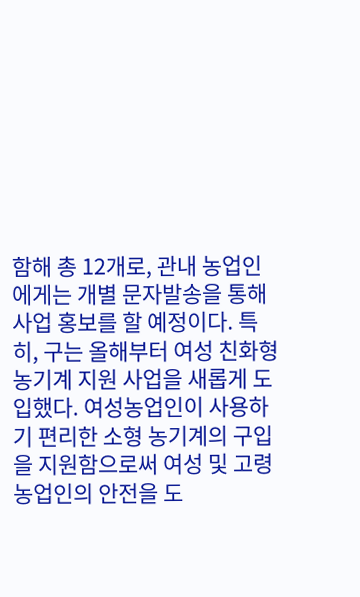함해 총 12개로, 관내 농업인에게는 개별 문자발송을 통해 사업 홍보를 할 예정이다. 특히, 구는 올해부터 여성 친화형 농기계 지원 사업을 새롭게 도입했다. 여성농업인이 사용하기 편리한 소형 농기계의 구입을 지원함으로써 여성 및 고령 농업인의 안전을 도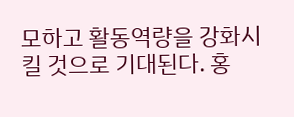모하고 활동역량을 강화시킬 것으로 기대된다. 홍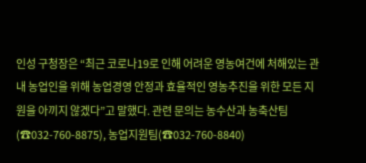인성 구청장은 “최근 코로나19로 인해 어려운 영농여건에 처해있는 관내 농업인을 위해 농업경영 안정과 효율적인 영농추진을 위한 모든 지원을 아끼지 않겠다”고 말했다. 관련 문의는 농수산과 농축산팀(☎032-760-8875), 농업지원팀(☎032-760-8840)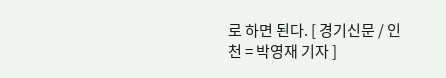로 하면 된다. [ 경기신문 / 인천 = 박영재 기자 ]